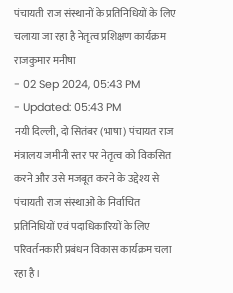पंचायती राज संस्थानों के प्रतिनिधियों के लिए चलाया जा रहा है नेतृत्व प्रशिक्षण कार्यक्रम
राजकुमार मनीषा
- 02 Sep 2024, 05:43 PM
- Updated: 05:43 PM
नयी दिल्ली, दो सितंबर (भाषा) पंचायत राज मंत्रालय जमीनी स्तर पर नेतृत्व को विकसित करने और उसे मजबूत करने के उद्देश्य से पंचायती राज संस्थाओं के निर्वाचित प्रतिनिधियों एवं पदाधिकारियों के लिए परिवर्तनकारी प्रबंधन विकास कार्यक्रम चला रहा है।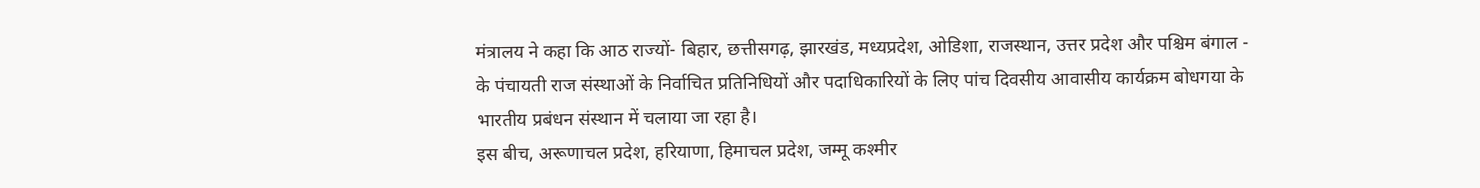मंत्रालय ने कहा कि आठ राज्यों- बिहार, छत्तीसगढ़, झारखंड, मध्यप्रदेश, ओडिशा, राजस्थान, उत्तर प्रदेश और पश्चिम बंगाल - के पंचायती राज संस्थाओं के निर्वाचित प्रतिनिधियों और पदाधिकारियों के लिए पांच दिवसीय आवासीय कार्यक्रम बोधगया के भारतीय प्रबंधन संस्थान में चलाया जा रहा है।
इस बीच, अरूणाचल प्रदेश, हरियाणा, हिमाचल प्रदेश, जम्मू कश्मीर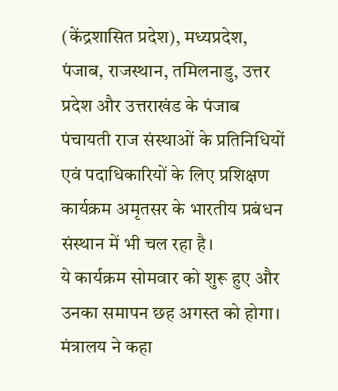(केंद्रशासित प्रदेश), मध्यप्रदेश, पंजाब, राजस्थान, तमिलनाडु, उत्तर प्रदेश और उत्तराखंड के पंजाब पंचायती राज संस्थाओं के प्रतिनिधियों एवं पदाधिकारियों के लिए प्रशिक्षण कार्यक्रम अमृतसर के भारतीय प्रबंधन संस्थान में भी चल रहा है।
ये कार्यक्रम सोमवार को शुरू हुए और उनका समापन छह अगस्त को होगा।
मंत्रालय ने कहा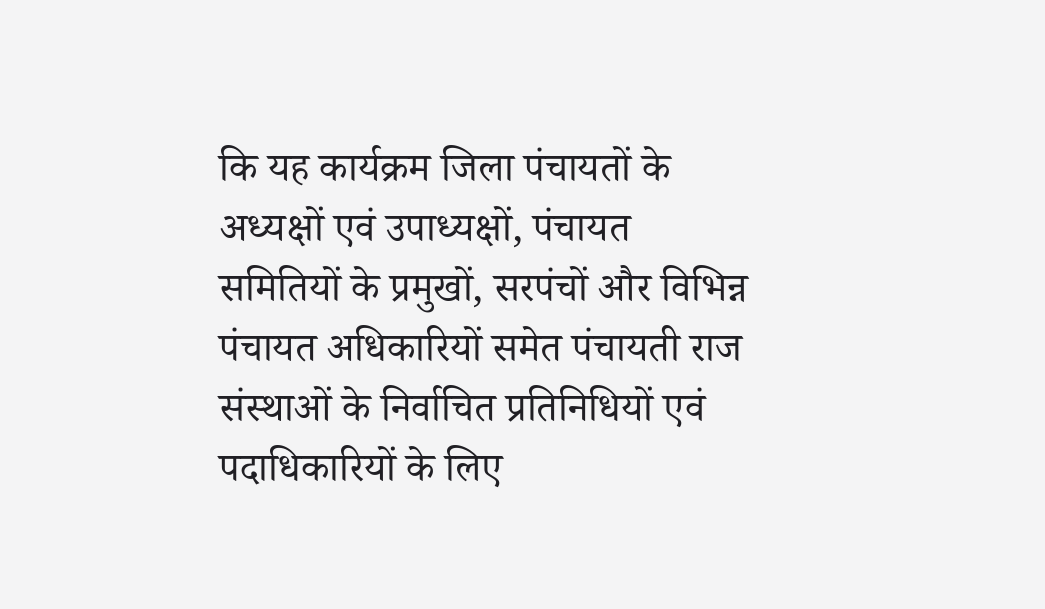कि यह कार्यक्रम जिला पंचायतों के अध्यक्षों एवं उपाध्यक्षों, पंचायत समितियों के प्रमुखों, सरपंचों और विभिन्न पंचायत अधिकारियों समेत पंचायती राज संस्थाओं के निर्वाचित प्रतिनिधियों एवं पदाधिकारियों के लिए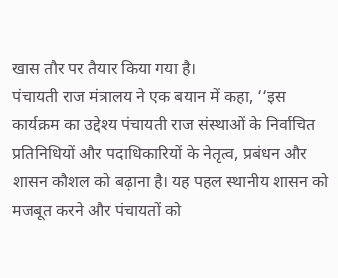खास तौर पर तैयार किया गया है।
पंचायती राज मंत्रालय ने एक बयान में कहा, ‘‘इस कार्यक्रम का उद्देश्य पंचायती राज संस्थाओं के निर्वाचित प्रतिनिधियों और पदाधिकारियों के नेतृत्व, प्रबंधन और शासन कौशल को बढ़ाना है। यह पहल स्थानीय शासन को मजबूत करने और पंचायतों को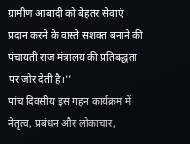ग्रामीण आबादी को बेहतर सेवाएं प्रदान करने के वास्ते सशक्त बनाने की पंचायती राज मंत्रालय की प्रतिबद्धता पर जोर देती है।’’
पांच दिवसीय इस गहन कार्यक्रम में नेतृत्व, प्रबंधन और लोकाचार,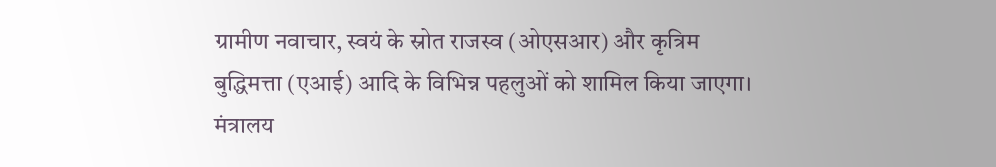ग्रामीण नवाचार, स्वयं के स्रोत राजस्व (ओएसआर) और कृत्रिम बुद्धिमत्ता (एआई) आदि के विभिन्न पहलुओं को शामिल किया जाएगा।
मंत्रालय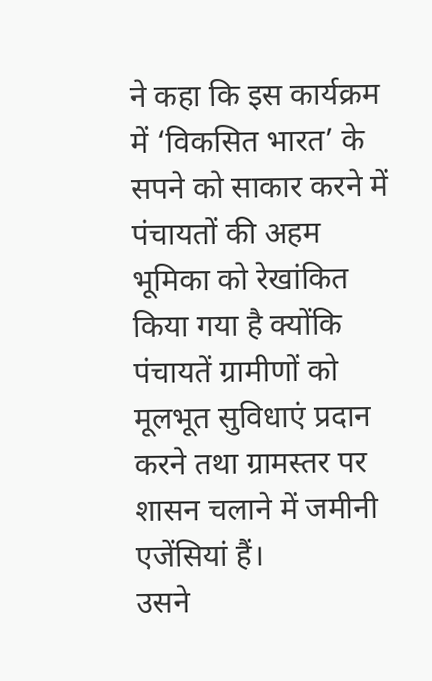ने कहा कि इस कार्यक्रम में ‘विकसित भारत’ के सपने को साकार करने में पंचायतों की अहम भूमिका को रेखांकित किया गया है क्योंकि पंचायतें ग्रामीणों को मूलभूत सुविधाएं प्रदान करने तथा ग्रामस्तर पर शासन चलाने में जमीनी एजेंसियां हैं।
उसने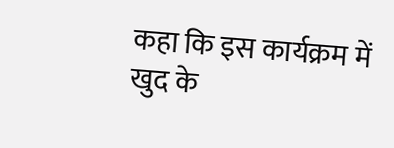कहा कि इस कार्यक्रम में खुद के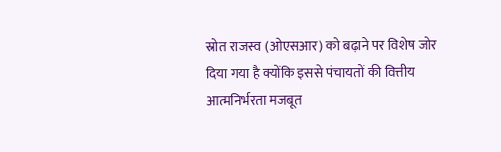स्रोत राजस्व (ओएसआर) को बढ़ाने पर विशेष जोर दिया गया है क्योंकि इससे पंचायतों की वित्तीय आत्मनिर्भरता मजबूत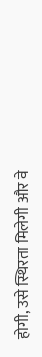होगी, उसे स्थिरता मिलेगी और वे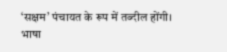‘सक्षम’ पंचायत के रूप में तब्दील होंगी।
भाषा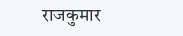राजकुमार